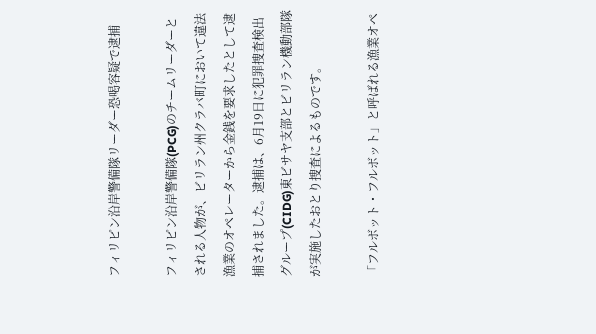フィリピン沿岸警備隊リーダー恐喝容疑で逮捕

フィリピン沿岸警備隊(PCG)のチームリーダーとされる人物が、ビリラン州クラバ町において違法漁業のオペレーターから金銭を要求したとして逮捕されました。逮捕は、6月19日に犯罪捜査検出グループ(CIDG)東ビサヤ支部とビリラン機動部隊が実施したおとり捜査によるものです。

「フルボット・フルボット」と呼ばれる漁業オペ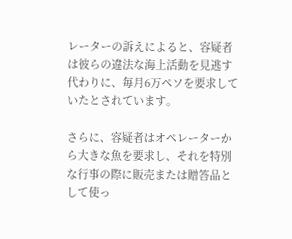レーターの訴えによると、容疑者は彼らの違法な海上活動を見逃す代わりに、毎月6万ペソを要求していたとされています。

さらに、容疑者はオペレーターから大きな魚を要求し、それを特別な行事の際に販売または贈答品として使っ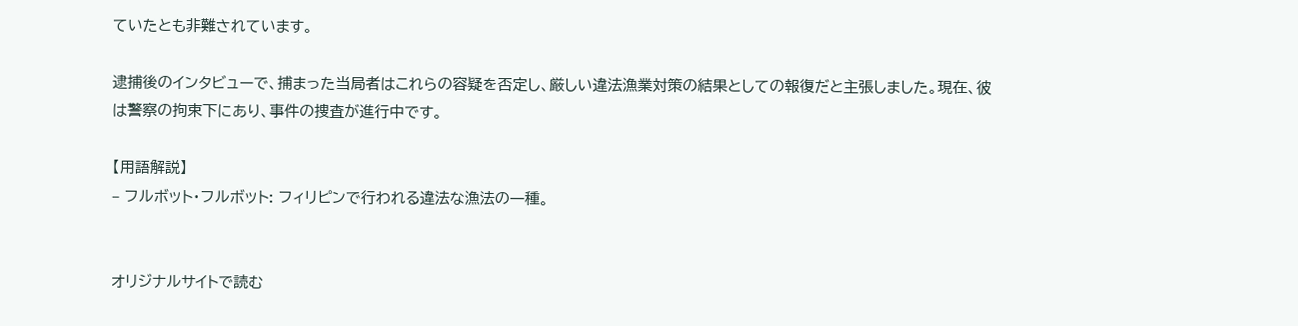ていたとも非難されています。

逮捕後のインタビューで、捕まった当局者はこれらの容疑を否定し、厳しい違法漁業対策の結果としての報復だと主張しました。現在、彼は警察の拘束下にあり、事件の捜査が進行中です。

【用語解説】
– フルボット・フルボット: フィリピンで行われる違法な漁法の一種。


オリジナルサイトで読む